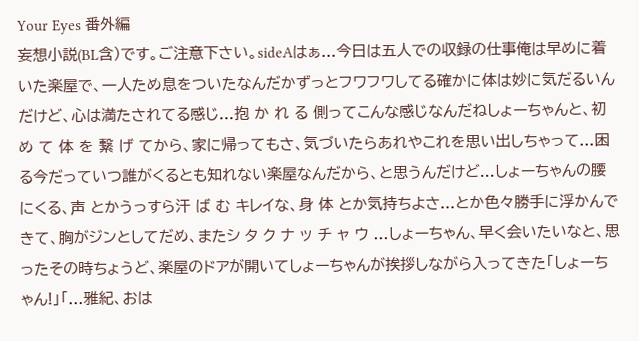Your Eyes 番外編
妄想小説(BL含)です。ご注意下さい。sideAはぁ...今日は五人での収録の仕事俺は早めに着いた楽屋で、一人ため息をついたなんだかずっとフワフワしてる確かに体は妙に気だるいんだけど、心は満たされてる感じ...抱 か れ る 側ってこんな感じなんだねしょーちゃんと、初 め て 体 を 繋 げ てから、家に帰ってもさ、気づいたらあれやこれを思い出しちゃって...困る今だっていつ誰がくるとも知れない楽屋なんだから、と思うんだけど...しょーちゃんの腰 にくる、声 とかうっすら汗 ば む キレイな、身 体 とか気持ちよさ...とか色々勝手に浮かんできて、胸がジンとしてだめ、またシ タ ク ナ ッ チ ャ ウ ...しょーちゃん、早く会いたいなと、思ったその時ちょうど、楽屋のドアが開いてしょーちゃんが挨拶しながら入ってきた「しょーちゃん!」「...雅紀、おは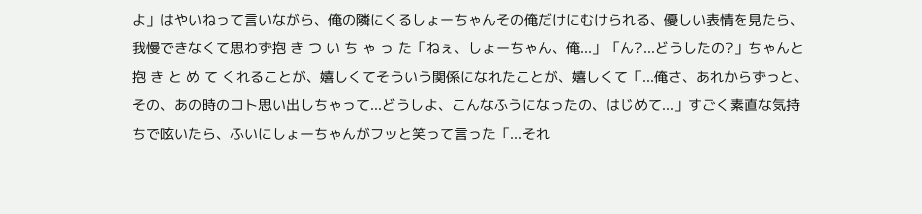よ」はやいねって言いながら、俺の隣にくるしょーちゃんその俺だけにむけられる、優しい表情を見たら、我慢できなくて思わず抱 き つ い ち ゃ っ た「ねぇ、しょーちゃん、俺...」「ん?...どうしたの?」ちゃんと抱 き と め て くれることが、嬉しくてそういう関係になれたことが、嬉しくて「...俺さ、あれからずっと、その、あの時のコト思い出しちゃって...どうしよ、こんなふうになったの、はじめて...」すごく素直な気持ちで呟いたら、ふいにしょーちゃんがフッと笑って言った「...それ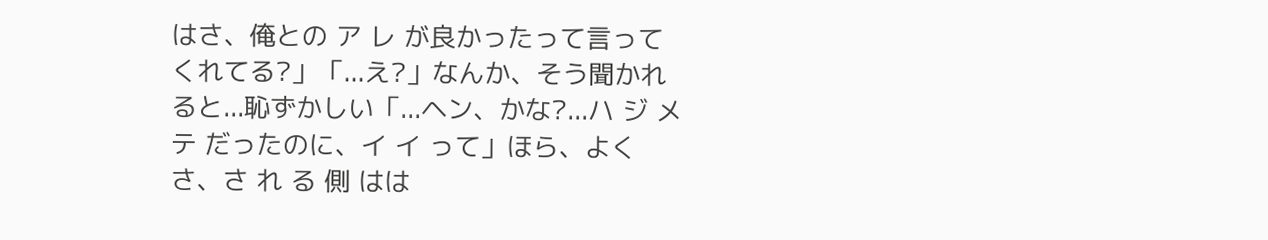はさ、俺との ア レ が良かったって言ってくれてる?」「...え?」なんか、そう聞かれると...恥ずかしい「...ヘン、かな?...ハ ジ メ テ だったのに、イ イ って」ほら、よくさ、さ れ る 側 はは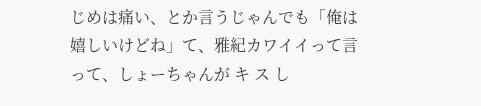じめは痛い、とか言うじゃんでも「俺は嬉しいけどね」て、雅紀カワイイって言って、しょーちゃんが キ ス し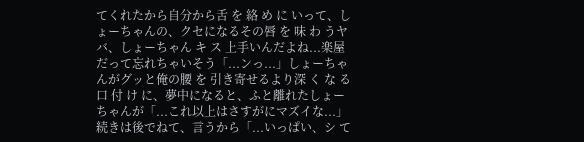てくれたから自分から舌 を 絡 め に いって、しょーちゃんの、クセになるその唇 を 味 わ うヤバ、しょーちゃん キ ス 上手いんだよね...楽屋だって忘れちゃいそう「...ンっ...」しょーちゃんがグッと俺の腰 を 引き寄せるより深 く な る 口 付 け に、夢中になると、ふと離れたしょーちゃんが「...これ以上はさすがにマズイな...」続きは後でねて、言うから「...いっぱい、シ て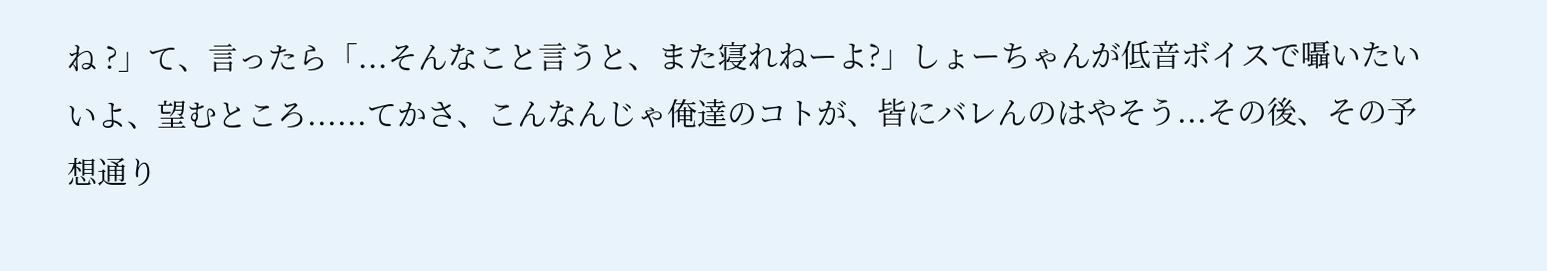ね ?」て、言ったら「...そんなこと言うと、また寝れねーよ?」しょーちゃんが低音ボイスで囁いたいいよ、望むところ......てかさ、こんなんじゃ俺達のコトが、皆にバレんのはやそう...その後、その予想通り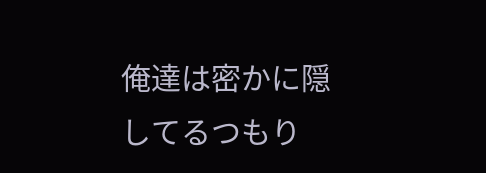俺達は密かに隠してるつもり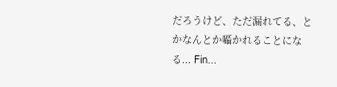だろうけど、ただ漏れてる、とかなんとか囁かれることになる... Fin...